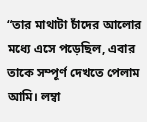“তার মাথাটা চাঁদের আলোর মধ্যে এসে পড়েছিল, এবার তাকে সম্পূর্ণ দেখতে পেলাম আমি। লম্বা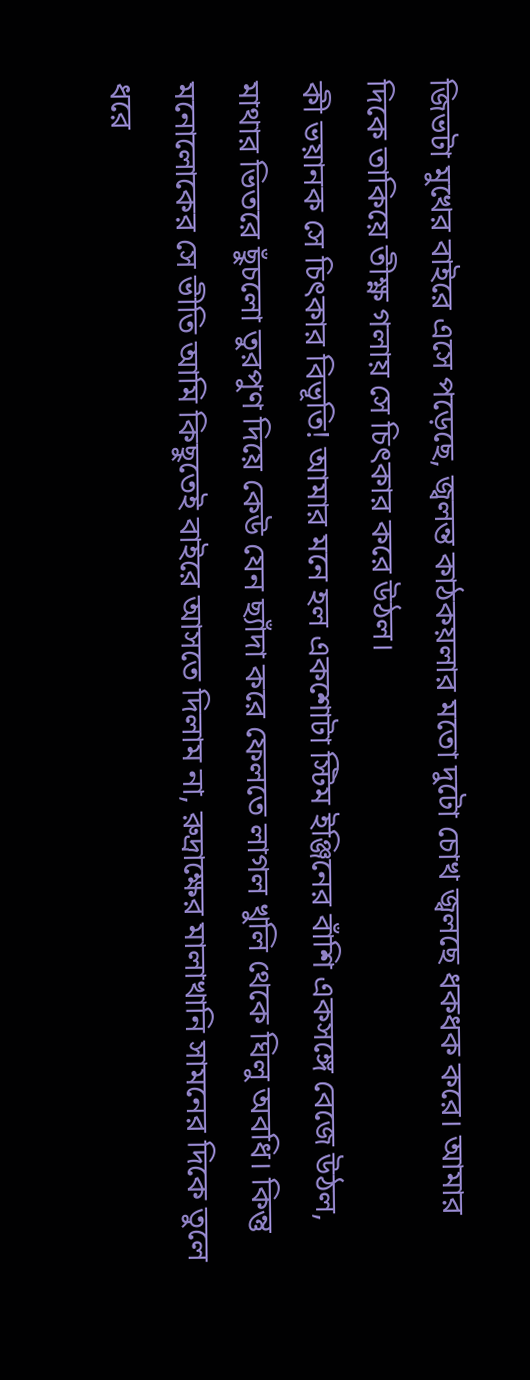জিভটা মুখের বাইরে এসে পড়েছে, জ্বলন্ত কাঠকয়লার মতো দুটো চোখ জ্বলছে ধকধক করে। আমার দিকে তাকিয়ে তীক্ষ্ণ গলায় সে চিৎকার করে উঠল।
কী ভয়ানক সে চিৎকার বিভূতি! আমার মনে হল একশোটা স্টিম ইঞ্জিনের বাঁশি একসঙ্গে বেজে উঠল, মাথার ভিতরে ছুঁচলো তুরপুণ দিয়ে কেউ যেন ছ্যাঁদা করে ফেলতে লাগল খুলি থেকে ঘিলু অবধি। কিন্তু মনোলোকের সে ভীতি আমি কিছুতেই বাইরে আসতে দিলাম না, রুদ্রাক্ষের মালাখানি সামনের দিকে তুলে ধরে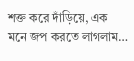শক্ত করে দাঁড়িয়ে, এক মনে জপ করতে লাগলাম…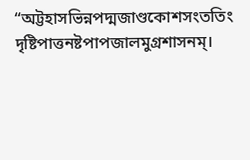“অট্টহাসভিন্নপদ্মজাণ্ডকোশসংততিং
দৃষ্টিপাত্তনষ্টপাপজালমুগ্রশাসনম্।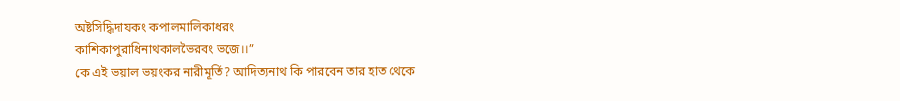অষ্টসিদ্ধিদাযকং কপালমালিকাধরং
কাশিকাপুরাধিনাথকালভৈরবং ভজে।।”
কে এই ভয়াল ভয়ংকর নারীমূর্তি? আদিত্যনাথ কি পারবেন তার হাত থেকে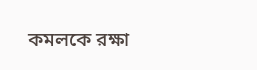কমলকে রক্ষা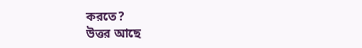করতে?
উত্তর আছে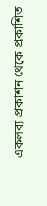একলব্য প্রকাশন থেকে প্রকাশিত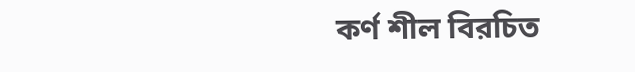কর্ণ শীল বিরচিত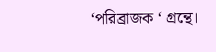‘পরিব্রাজক ‘ গ্রন্থে।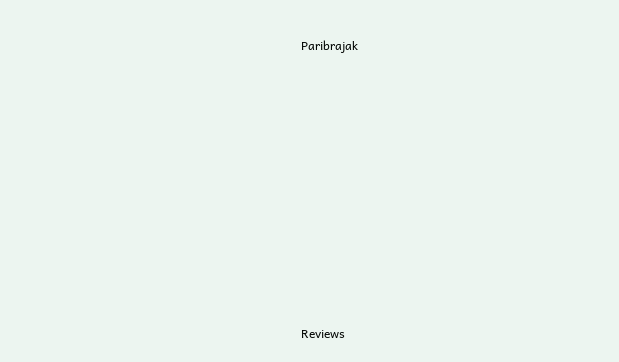Paribrajak












Reviews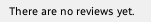There are no reviews yet.